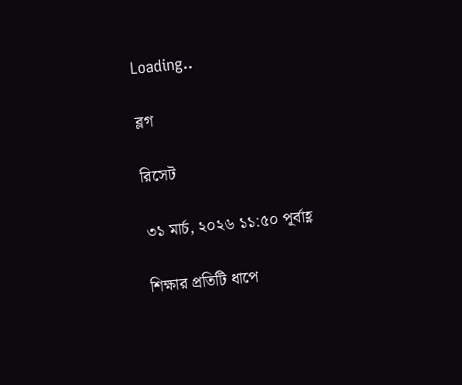Loading..

ব্লগ

রিসেট

৩১ মার্চ, ২০২৬ ১১:৫০ পূর্বাহ্ণ

শিক্ষার প্রতিটি ধাপে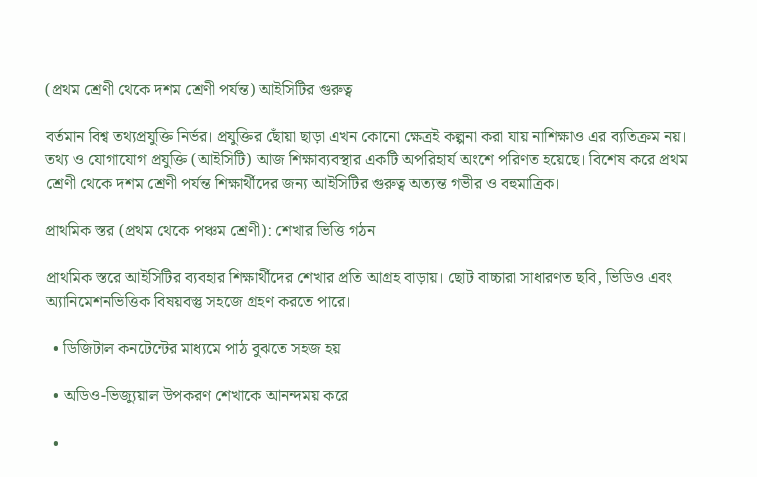(প্রথম শ্রেণী থেকে দশম শ্রেণী পর্যন্ত) আইসিটির গুরুত্ব

বর্তমান বিশ্ব তথ্যপ্রযুক্তি নির্ভর। প্রযুক্তির ছোঁয়া ছাড়া এখন কোনো ক্ষেত্রই কল্পনা করা যায় নাশিক্ষাও এর ব্যতিক্রম নয়। তথ্য ও যোগাযোগ প্রযুক্তি (আইসিটি) আজ শিক্ষাব্যবস্থার একটি অপরিহার্য অংশে পরিণত হয়েছে। বিশেষ করে প্রথম শ্রেণী থেকে দশম শ্রেণী পর্যন্ত শিক্ষার্থীদের জন্য আইসিটির গুরুত্ব অত্যন্ত গভীর ও বহুমাত্রিক।

প্রাথমিক স্তর (প্রথম থেকে পঞ্চম শ্রেণী): শেখার ভিত্তি গঠন

প্রাথমিক স্তরে আইসিটির ব্যবহার শিক্ষার্থীদের শেখার প্রতি আগ্রহ বাড়ায়। ছোট বাচ্চারা সাধারণত ছবি, ভিডিও এবং অ্যানিমেশনভিত্তিক বিষয়বস্তু সহজে গ্রহণ করতে পারে।

  • ডিজিটাল কনটেন্টের মাধ্যমে পাঠ বুঝতে সহজ হয়

  • অডিও-ভিজ্যুয়াল উপকরণ শেখাকে আনন্দময় করে

  •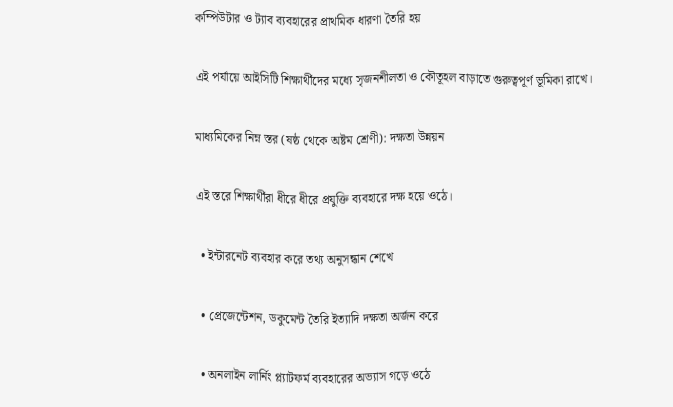কম্পিউটার ও ট্যাব ব্যবহারের প্রাথমিক ধারণা তৈরি হয়

এই পর্যায়ে আইসিটি শিক্ষার্থীদের মধ্যে সৃজনশীলতা ও কৌতূহল বাড়াতে গুরুত্বপূর্ণ ভূমিকা রাখে।

মাধ্যমিকের নিম্ন স্তর (ষষ্ঠ থেকে অষ্টম শ্রেণী): দক্ষতা উন্নয়ন

এই স্তরে শিক্ষার্থীরা ধীরে ধীরে প্রযুক্তি ব্যবহারে দক্ষ হয়ে ওঠে।

  • ইন্টারনেট ব্যবহার করে তথ্য অনুসন্ধান শেখে

  • প্রেজেন্টেশন, ডকুমেন্ট তৈরি ইত্যাদি দক্ষতা অর্জন করে

  • অনলাইন লার্নিং প্ল্যাটফর্ম ব্যবহারের অভ্যাস গড়ে ওঠে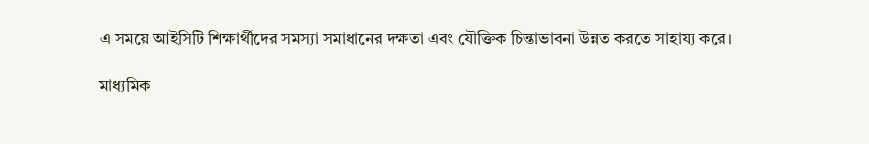এ সময়ে আইসিটি শিক্ষার্থীদের সমস্যা সমাধানের দক্ষতা এবং যৌক্তিক চিন্তাভাবনা উন্নত করতে সাহায্য করে।

মাধ্যমিক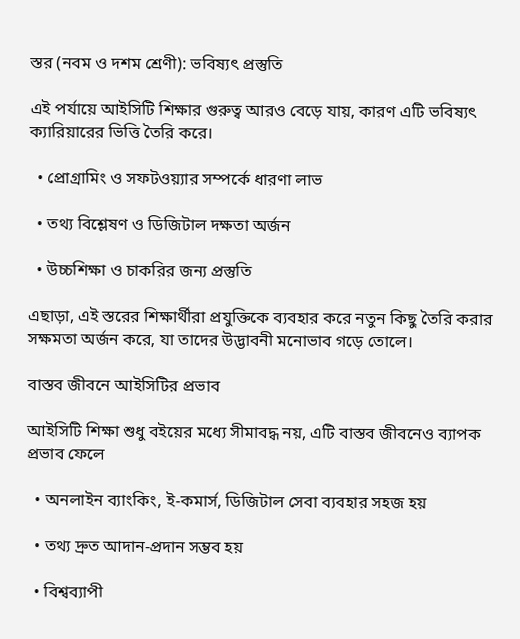স্তর (নবম ও দশম শ্রেণী): ভবিষ্যৎ প্রস্তুতি

এই পর্যায়ে আইসিটি শিক্ষার গুরুত্ব আরও বেড়ে যায়, কারণ এটি ভবিষ্যৎ ক্যারিয়ারের ভিত্তি তৈরি করে।

  • প্রোগ্রামিং ও সফটওয়্যার সম্পর্কে ধারণা লাভ

  • তথ্য বিশ্লেষণ ও ডিজিটাল দক্ষতা অর্জন

  • উচ্চশিক্ষা ও চাকরির জন্য প্রস্তুতি

এছাড়া, এই স্তরের শিক্ষার্থীরা প্রযুক্তিকে ব্যবহার করে নতুন কিছু তৈরি করার সক্ষমতা অর্জন করে, যা তাদের উদ্ভাবনী মনোভাব গড়ে তোলে।

বাস্তব জীবনে আইসিটির প্রভাব

আইসিটি শিক্ষা শুধু বইয়ের মধ্যে সীমাবদ্ধ নয়, এটি বাস্তব জীবনেও ব্যাপক প্রভাব ফেলে

  • অনলাইন ব্যাংকিং, ই-কমার্স, ডিজিটাল সেবা ব্যবহার সহজ হয়

  • তথ্য দ্রুত আদান-প্রদান সম্ভব হয়

  • বিশ্বব্যাপী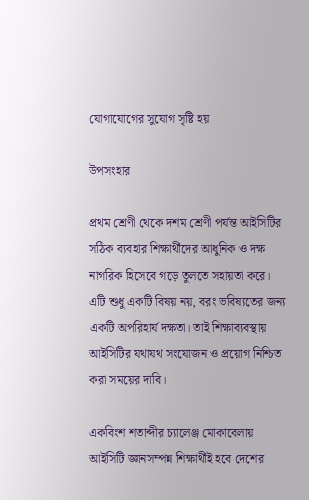যোগাযোগের সুযোগ সৃষ্টি হয়

উপসংহার

প্রথম শ্রেণী থেকে দশম শ্রেণী পর্যন্ত আইসিটির সঠিক ব্যবহার শিক্ষার্থীদের আধুনিক ও দক্ষ নাগরিক হিসেবে গড়ে তুলতে সহায়তা করে। এটি শুধু একটি বিষয় নয়, বরং ভবিষ্যতের জন্য একটি অপরিহার্য দক্ষতা। তাই শিক্ষাব্যবস্থায় আইসিটির যথাযথ সংযোজন ও প্রয়োগ নিশ্চিত করা সময়ের দাবি।

একবিংশ শতাব্দীর চ্যালেঞ্জ মোকাবেলায় আইসিটি জ্ঞানসম্পন্ন শিক্ষার্থীই হবে দেশের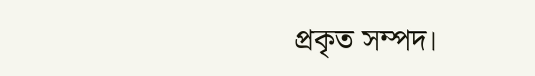প্রকৃত সম্পদ।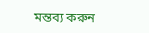মন্তব্য করুন